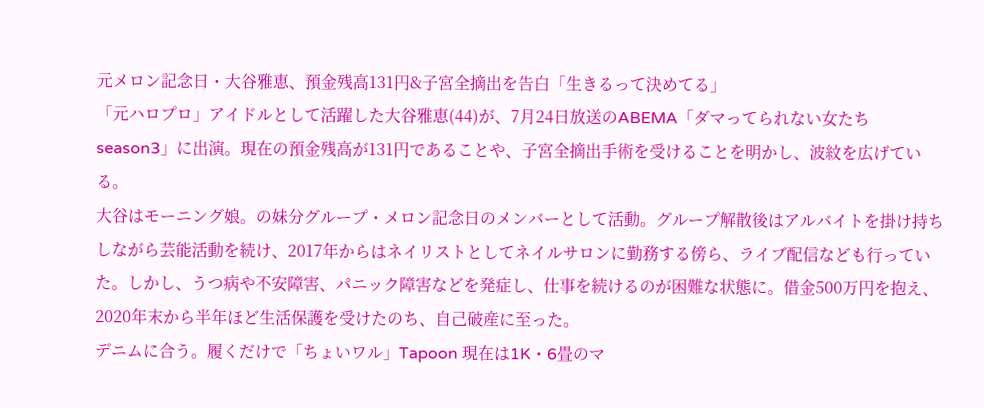元メロン記念日・大谷雅恵、預金残高131円&子宮全摘出を告白「生きるって決めてる」
「元ハロプロ」アイドルとして活躍した大谷雅恵(44)が、7月24日放送のABEMA「ダマってられない女たち season3」に出演。現在の預金残高が131円であることや、子宮全摘出手術を受けることを明かし、波紋を広げている。
大谷はモーニング娘。の妹分グループ・メロン記念日のメンバーとして活動。グループ解散後はアルバイトを掛け持ちしながら芸能活動を続け、2017年からはネイリストとしてネイルサロンに勤務する傍ら、ライブ配信なども行っていた。しかし、うつ病や不安障害、パニック障害などを発症し、仕事を続けるのが困難な状態に。借金500万円を抱え、2020年末から半年ほど生活保護を受けたのち、自己破産に至った。
デニムに合う。履くだけで「ちょいワル」Tapoon 現在は1K・6畳のマ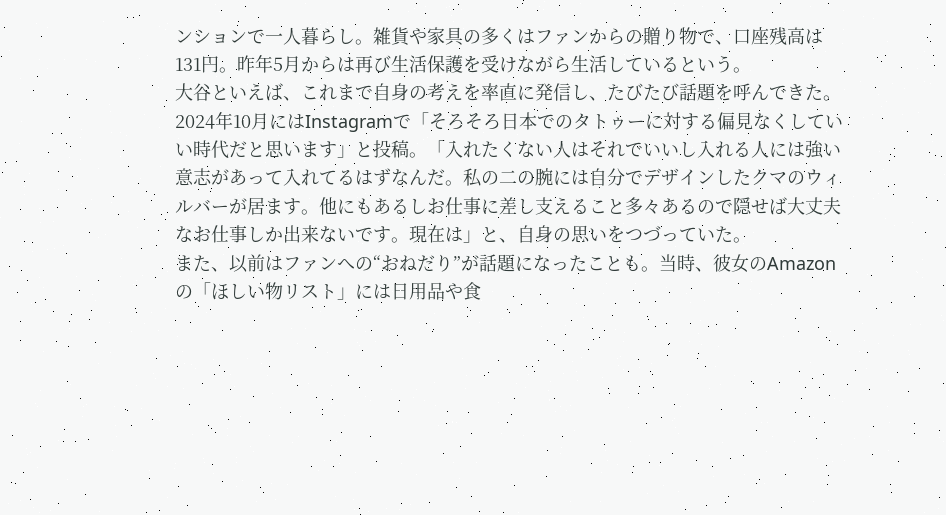ンションで一人暮らし。雑貨や家具の多くはファンからの贈り物で、口座残高は131円。昨年5月からは再び生活保護を受けながら生活しているという。
大谷といえば、これまで自身の考えを率直に発信し、たびたび話題を呼んできた。2024年10月にはInstagramで「そろそろ日本でのタトゥーに対する偏見なくしていい時代だと思います」と投稿。「入れたくない人はそれでいいし入れる人には強い意志があって入れてるはずなんだ。私の二の腕には自分でデザインしたクマのウィルバーが居ます。他にもあるしお仕事に差し支えること多々あるので隠せば大丈夫なお仕事しか出来ないです。現在は」と、自身の思いをつづっていた。
また、以前はファンへの“おねだり”が話題になったことも。当時、彼女のAmazonの「ほしい物リスト」には日用品や食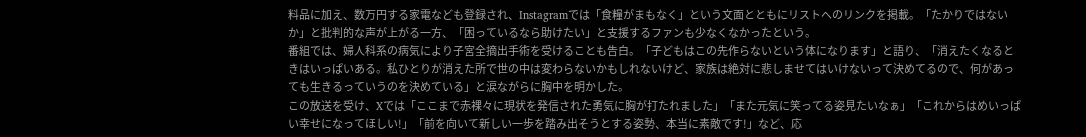料品に加え、数万円する家電なども登録され、Instagramでは「食糧がまもなく」という文面とともにリストへのリンクを掲載。「たかりではないか」と批判的な声が上がる一方、「困っているなら助けたい」と支援するファンも少なくなかったという。
番組では、婦人科系の病気により子宮全摘出手術を受けることも告白。「子どもはこの先作らないという体になります」と語り、「消えたくなるときはいっぱいある。私ひとりが消えた所で世の中は変わらないかもしれないけど、家族は絶対に悲しませてはいけないって決めてるので、何があっても生きるっていうのを決めている」と涙ながらに胸中を明かした。
この放送を受け、Xでは「ここまで赤裸々に現状を発信された勇気に胸が打たれました」「また元気に笑ってる姿見たいなぁ」「これからはめいっぱい幸せになってほしい!」「前を向いて新しい一歩を踏み出そうとする姿勢、本当に素敵です!」など、応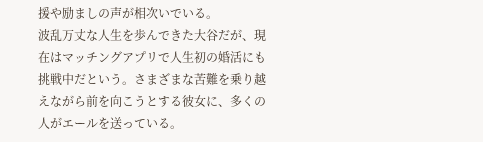援や励ましの声が相次いでいる。
波乱万丈な人生を歩んできた大谷だが、現在はマッチングアプリで人生初の婚活にも挑戦中だという。さまざまな苦難を乗り越えながら前を向こうとする彼女に、多くの人がエールを送っている。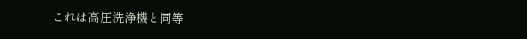これは高圧洗浄機と同等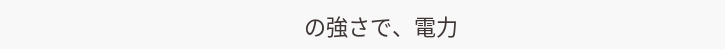の強さで、電力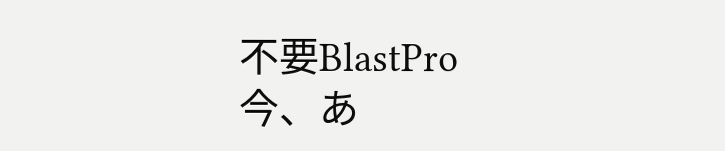不要BlastPro
今、あ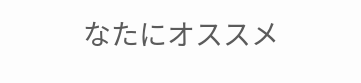なたにオススメ